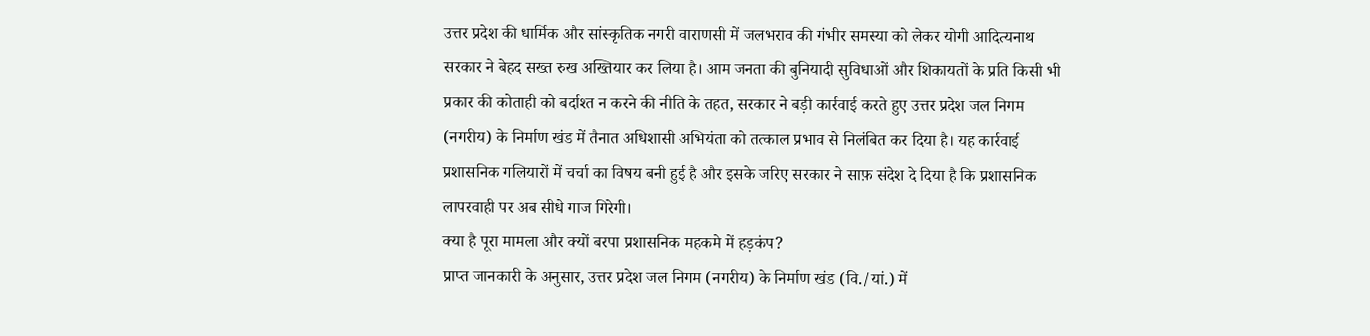उत्तर प्रदेश की धार्मिक और सांस्कृतिक नगरी वाराणसी में जलभराव की गंभीर समस्या को लेकर योगी आदित्यनाथ सरकार ने बेहद सख्त रुख अख्तियार कर लिया है। आम जनता की बुनियादी सुविधाओं और शिकायतों के प्रति किसी भी प्रकार की कोताही को बर्दाश्त न करने की नीति के तहत, सरकार ने बड़ी कार्रवाई करते हुए उत्तर प्रदेश जल निगम (नगरीय) के निर्माण खंड में तैनात अधिशासी अभियंता को तत्काल प्रभाव से निलंबित कर दिया है। यह कार्रवाई प्रशासनिक गलियारों में चर्चा का विषय बनी हुई है और इसके जरिए सरकार ने साफ़ संदेश दे दिया है कि प्रशासनिक लापरवाही पर अब सीधे गाज गिरेगी।
क्या है पूरा मामला और क्यों बरपा प्रशासनिक महकमे में हड़कंप?
प्राप्त जानकारी के अनुसार, उत्तर प्रदेश जल निगम (नगरीय) के निर्माण खंड (वि./यां.) में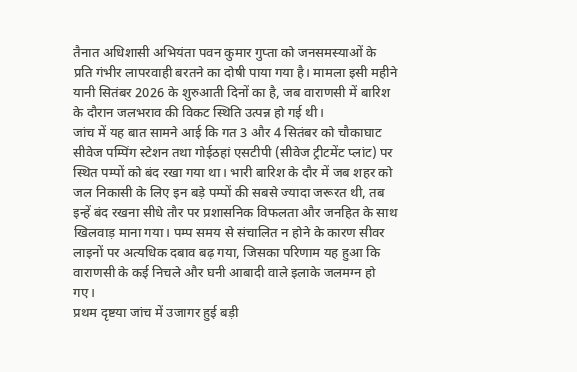तैनात अधिशासी अभियंता पवन कुमार गुप्ता को जनसमस्याओं के प्रति गंभीर लापरवाही बरतने का दोषी पाया गया है। मामला इसी महीने यानी सितंबर 2026 के शुरुआती दिनों का है, जब वाराणसी में बारिश के दौरान जलभराव की विकट स्थिति उत्पन्न हो गई थी।
जांच में यह बात सामने आई कि गत 3 और 4 सितंबर को चौकाघाट सीवेज पम्पिंग स्टेशन तथा गोईठहां एसटीपी (सीवेज ट्रीटमेंट प्लांट) पर स्थित पम्पों को बंद रखा गया था। भारी बारिश के दौर में जब शहर को जल निकासी के लिए इन बड़े पम्पों की सबसे ज्यादा जरूरत थी, तब इन्हें बंद रखना सीधे तौर पर प्रशासनिक विफलता और जनहित के साथ खिलवाड़ माना गया। पम्प समय से संचालित न होने के कारण सीवर लाइनों पर अत्यधिक दबाव बढ़ गया, जिसका परिणाम यह हुआ कि वाराणसी के कई निचले और घनी आबादी वाले इलाके जलमग्न हो गए।
प्रथम दृष्टया जांच में उजागर हुई बड़ी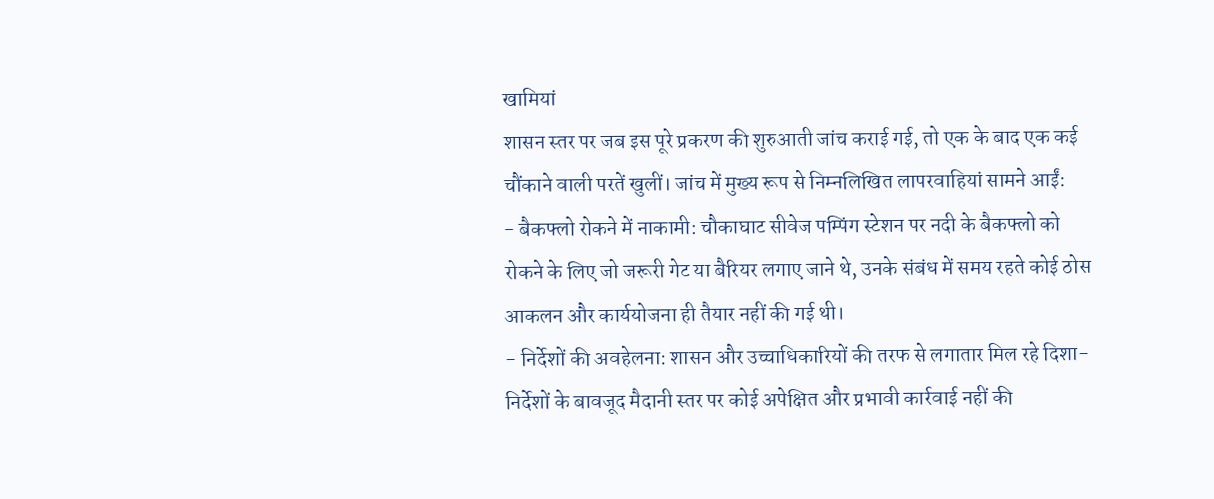खामियां
शासन स्तर पर जब इस पूरे प्रकरण की शुरुआती जांच कराई गई, तो एक के बाद एक कई चौंकाने वाली परतें खुलीं। जांच में मुख्य रूप से निम्नलिखित लापरवाहियां सामने आईं:
- बैकफ्लो रोकने में नाकामी: चौकाघाट सीवेज पम्पिंग स्टेशन पर नदी के बैकफ्लो को रोकने के लिए जो जरूरी गेट या बैरियर लगाए जाने थे, उनके संबंध में समय रहते कोई ठोस आकलन और कार्ययोजना ही तैयार नहीं की गई थी।
- निर्देशों की अवहेलना: शासन और उच्चाधिकारियों की तरफ से लगातार मिल रहे दिशा-निर्देशों के बावजूद मैदानी स्तर पर कोई अपेक्षित और प्रभावी कार्रवाई नहीं की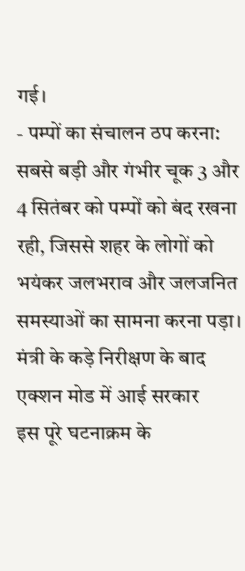गई।
- पम्पों का संचालन ठप करना: सबसे बड़ी और गंभीर चूक 3 और 4 सितंबर को पम्पों को बंद रखना रही, जिससे शहर के लोगों को भयंकर जलभराव और जलजनित समस्याओं का सामना करना पड़ा।
मंत्री के कड़े निरीक्षण के बाद एक्शन मोड में आई सरकार
इस पूरे घटनाक्रम के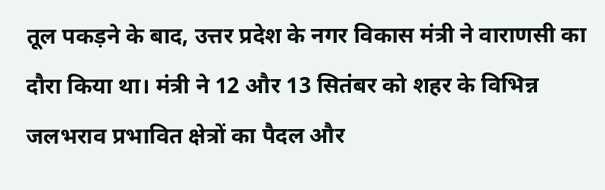तूल पकड़ने के बाद, उत्तर प्रदेश के नगर विकास मंत्री ने वाराणसी का दौरा किया था। मंत्री ने 12 और 13 सितंबर को शहर के विभिन्न जलभराव प्रभावित क्षेत्रों का पैदल और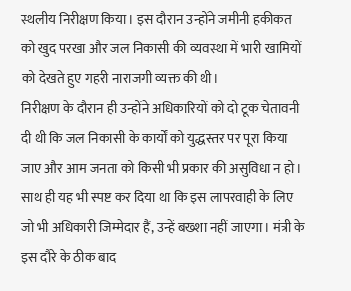स्थलीय निरीक्षण किया। इस दौरान उन्होंने जमीनी हकीकत को खुद परखा और जल निकासी की व्यवस्था में भारी खामियों को देखते हुए गहरी नाराजगी व्यक्त की थी।
निरीक्षण के दौरान ही उन्होंने अधिकारियों को दो टूक चेतावनी दी थी कि जल निकासी के कार्यों को युद्धस्तर पर पूरा किया जाए और आम जनता को किसी भी प्रकार की असुविधा न हो। साथ ही यह भी स्पष्ट कर दिया था कि इस लापरवाही के लिए जो भी अधिकारी जिम्मेदार हैं, उन्हें बख्शा नहीं जाएगा। मंत्री के इस दौरे के ठीक बाद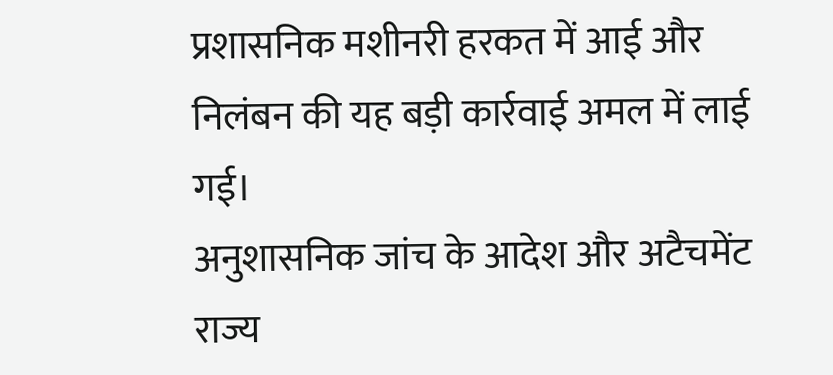प्रशासनिक मशीनरी हरकत में आई और निलंबन की यह बड़ी कार्रवाई अमल में लाई गई।
अनुशासनिक जांच के आदेश और अटैचमेंट
राज्य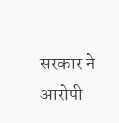सरकार ने आरोपी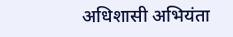अधिशासी अभियंता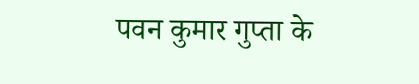पवन कुमार गुप्ता के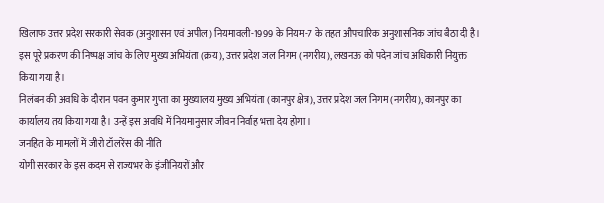खिलाफ उत्तर प्रदेश सरकारी सेवक (अनुशासन एवं अपील) नियमावली-1999 के नियम-7 के तहत औपचारिक अनुशासनिक जांच बैठा दी है। इस पूरे प्रकरण की निष्पक्ष जांच के लिए मुख्य अभियंता (क्रय), उत्तर प्रदेश जल निगम (नगरीय), लखनऊ को पदेन जांच अधिकारी नियुक्त किया गया है।
निलंबन की अवधि के दौरान पवन कुमार गुप्ता का मुख्यालय मुख्य अभियंता (कानपुर क्षेत्र), उत्तर प्रदेश जल निगम (नगरीय), कानपुर का कार्यालय तय किया गया है। उन्हें इस अवधि में नियमानुसार जीवन निर्वाह भत्ता देय होगा।
जनहित के मामलों में जीरो टॉलरेंस की नीति
योगी सरकार के इस कदम से राज्यभर के इंजीनियरों और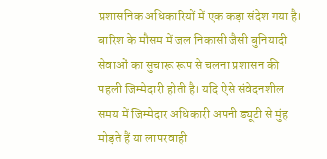प्रशासनिक अधिकारियों में एक कड़ा संदेश गया है। बारिश के मौसम में जल निकासी जैसी बुनियादी सेवाओं का सुचारू रूप से चलना प्रशासन की पहली जिम्मेदारी होती है। यदि ऐसे संवेदनशील समय में जिम्मेदार अधिकारी अपनी ड्यूटी से मुंह मोड़ते हैं या लापरवाही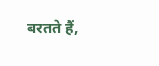बरतते हैं,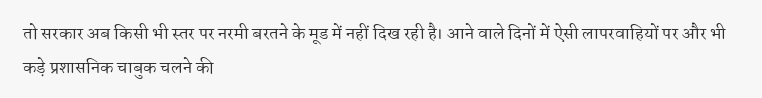तो सरकार अब किसी भी स्तर पर नरमी बरतने के मूड में नहीं दिख रही है। आने वाले दिनों में ऐसी लापरवाहियों पर और भी कड़े प्रशासनिक चाबुक चलने की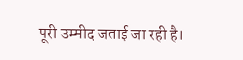पूरी उम्मीद जताई जा रही है।